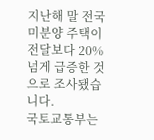지난해 말 전국 미분양 주택이 전달보다 20% 넘게 급증한 것으로 조사됐습니다.
국토교통부는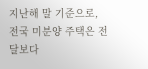지난해 말 기준으로, 전국 미분양 주택은 전달보다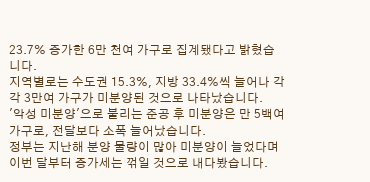23.7% 증가한 6만 천여 가구로 집계됐다고 밝혔습니다.
지역별로는 수도권 15.3%, 지방 33.4%씩 늘어나 각각 3만여 가구가 미분양된 것으로 나타났습니다.
'악성 미분양'으로 불리는 준공 후 미분양은 만 5백여 가구로, 전달보다 소폭 늘어났습니다.
정부는 지난해 분양 물량이 많아 미분양이 늘었다며 이번 달부터 증가세는 꺾일 것으로 내다봤습니다.